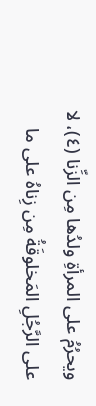ويحرُمُ على المرأةِ ولدُها مِن الزِّنا (٤)، لا على الرَّجُلِ المَخلوقَةُ مِن زِناهُ على ما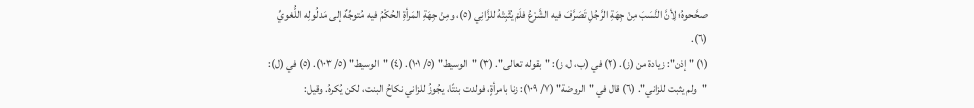صحَّحوهُ؛ لِأنَّ النَّسَبَ مِنْ جِهَةِ الرَّجُلِ تَصَرَّفَ فيه الشَّرْعُ فلَمْ يُثْبِتْهُ للزَّانِي (٥)، ومِنْ جِهَةِ المَرأةِ الحُكْمُ فيه مُتوجِّهٌ إلى مَدلُولِه اللُّغويِّ (٦).
(١) "إذن": زيادة من (ز). (٢) في (ب، ل، ز): "بقوله تعالى". (٣) "الوسيط" (٥/ ١٠١). (٤) "الوسيط" (٥/ ١٠٣). (٥) في (ل): "ولم يثبت للزاني". (٦) قال في "الروضة" (٧/ ١٠٩): زنا بامرأةٍ، فولدت بنتًا، يجُوزُ للزاني نكاحُ البنت، لكن يُكرهُ. وقيل: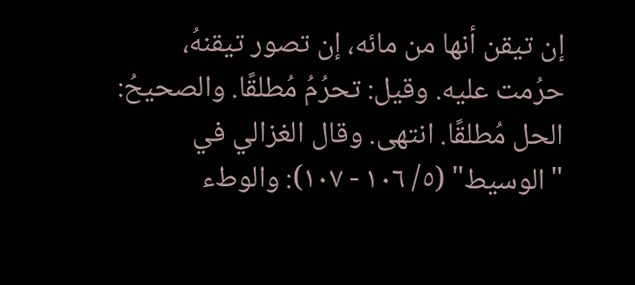إن تيقن أنها من مائه، إن تصور تيقنهُ، حرُمت عليه. وقيل: تحرُمُ مُطلقًا. والصحيحُ: الحل مُطلقًا. انتهى. وقال الغزالي في "الوسيط" (٥/ ١٠٦ - ١٠٧): والوطء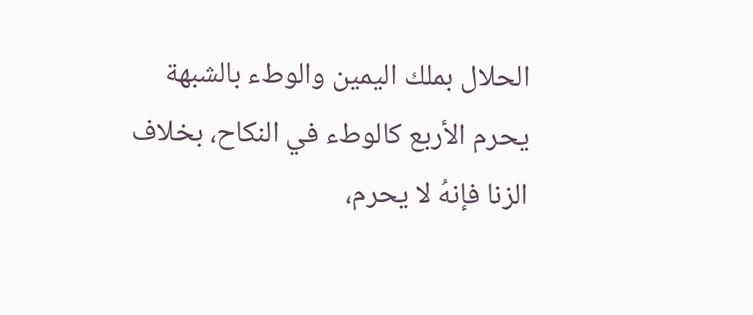الحلال بملك اليمين والوطء بالشبهة يحرم الأربع كالوطء في النكاح، بخلاف الزنا فإنهُ لا يحرم،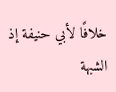خلافًا لأبي حنيفة إذ الشبهة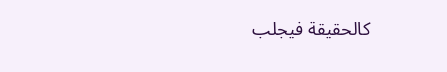كالحقيقة فيجلب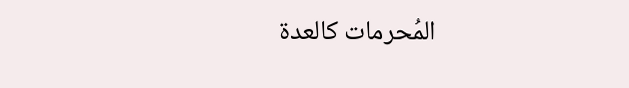المُحرمات كالعدة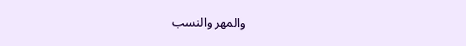والمهر والنسب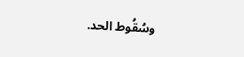وسُقُوط الحد.